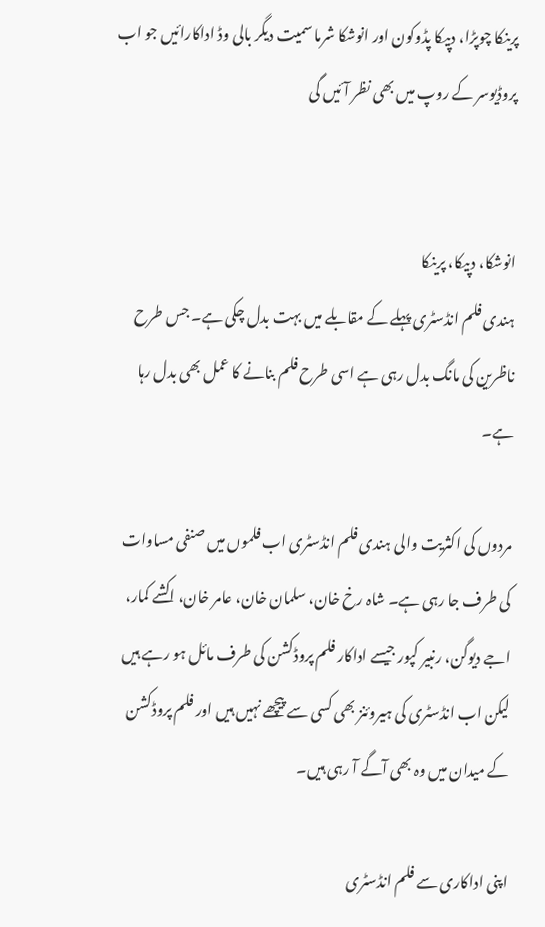پرینکا چوپڑا، دپیکا پڈوکون اور انوشکا شرما سمیت دیگر بالی وڈ اداکارائیں جو اب پروڈیوسر کے روپ میں بھی نظر آئیں گی


انوشکا، دپیکا، پرینکا
ہندی فلم انڈسٹری پہلے کے مقابلے میں بہت بدل چکی ہے۔ جس طرح ناظرین کی مانگ بدل رہی ہے اسی طرح فلم بنانے کا عمل بھی بدل رہا ہے۔

مردوں کی اکثریت والی ہندی فلم انڈسٹری اب فلموں میں صنفی مساوات کی طرف جا رہی ہے۔ شاہ رخ خان، سلمان خان، عامر خان، اکشے کمار، اجے دیوگن، رنبیر کپور جیسے اداکار فلم پروڈکشن کی طرف مائل ہو رہے ہیں لیکن اب انڈسٹری کی ہیروئنز بھی کسی سے پیچھے نہیں ہیں اور فلم پروڈکشن کے میدان میں وہ بھی آگے آ رہی ہیں۔

اپنی اداکاری سے فلم انڈسٹری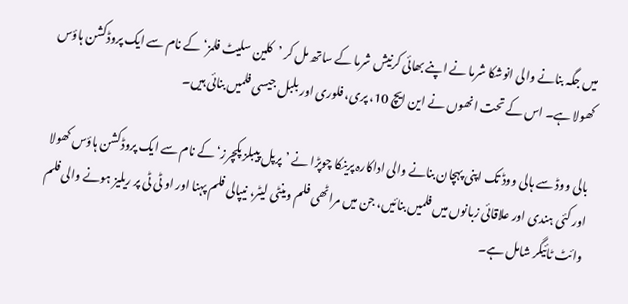میں جگہ بنانے والی انوشکا شرما نے اپنے بھائی کرنیش شرما کے ساتھ مل کر ’کلین سلیٹ فلمز‘ کے نام سے ایک پروڈکشن ہاؤس کھولا ہے۔ اس کے تحت انھوں نے این ایچ 10، پری، فلوری اور بلبل جیسی فلمیں بنائی ہیں۔

بالی ووڈ سے ہالی ووڈ تک اپنی پہچان بنانے والی اداکارہ پرینکا چوپڑا نے ’پرپل پیبلز پکچرز‘ کے نام سے ایک پروڈکشن ہاؤس کھولا اور کئی ہندی اور علاقائی زبانوں میں فلمیں بنائیں، جن میں مراٹھی فلم وینٹی لیٹر، نیپالی فلم پہنا اور او ٹی ٹی پر ریلیز ہونے والی فلم وائٹ ٹائیگر شامل ہے۔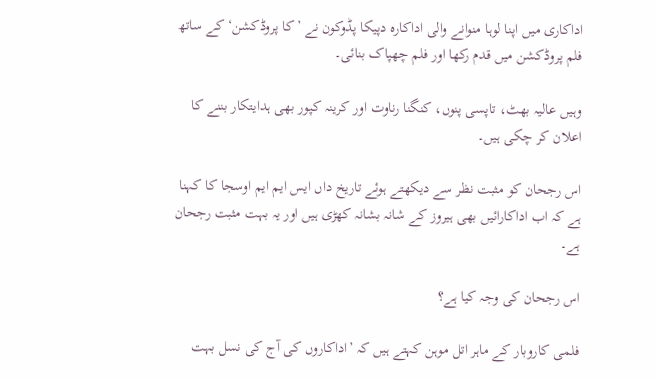اداکاری میں اپنا لوہا منوانے والی اداکارہ دپیکا پڈوکون نے ’کا پروڈکشن‘ کے ساتھ فلم پروڈکشن میں قدم رکھا اور فلم چھپاک بنائی۔

وہیں عالیہ بھٹ، تاپسی پنوں، کنگنا رناوت اور کرینہ کپور بھی ہدایتکار بننے کا اعلان کر چکی ہیں۔

اس رجحان کو مثبت نظر سے دیکھتے ہوئے تاریخ داں ایس ایم ایم اوسجا کا کہنا ہے کہ اب اداکارائیں بھی ہیروز کے شانہ بشانہ کھڑی ہیں اور یہ بہت مثبت رجحان ہے۔

اس رجحان کی وجہ کیا ہے؟

فلمی کاروبار کے ماہر اتل موہن کہتے ہیں کہ ’اداکاروں کی آج کی نسل بہت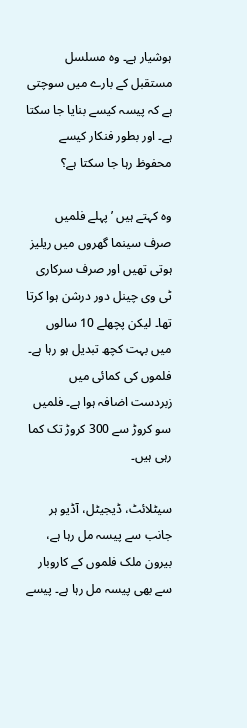ہوشیار ہے۔ وہ مسلسل مستقبل کے بارے میں سوچتی ہے کہ پیسہ کیسے بنایا جا سکتا ہے۔ اور بطور فنکار کیسے محفوظ رہا جا سکتا ہے؟

وہ کہتے ہیں ’پہلے فلمیں صرف سینما گھروں میں ریلیز ہوتی تھیں اور صرف سرکاری ٹی وی چینل دور درشن ہوا کرتا تھا۔ لیکن پچھلے 10 سالوں میں بہت کچھ تبدیل ہو رہا ہے۔ فلموں کی کمائی میں زبردست اضافہ ہوا ہے۔ فلمیں سو کروڑ سے 300 کروڑ تک کما رہی ہیں۔

سیٹلائٹ، ڈیجیٹل، آڈیو ہر جانب سے پیسہ مل رہا ہے، بیرون ملک فلموں کے کاروبار سے بھی پیسہ مل رہا ہے۔ پیسے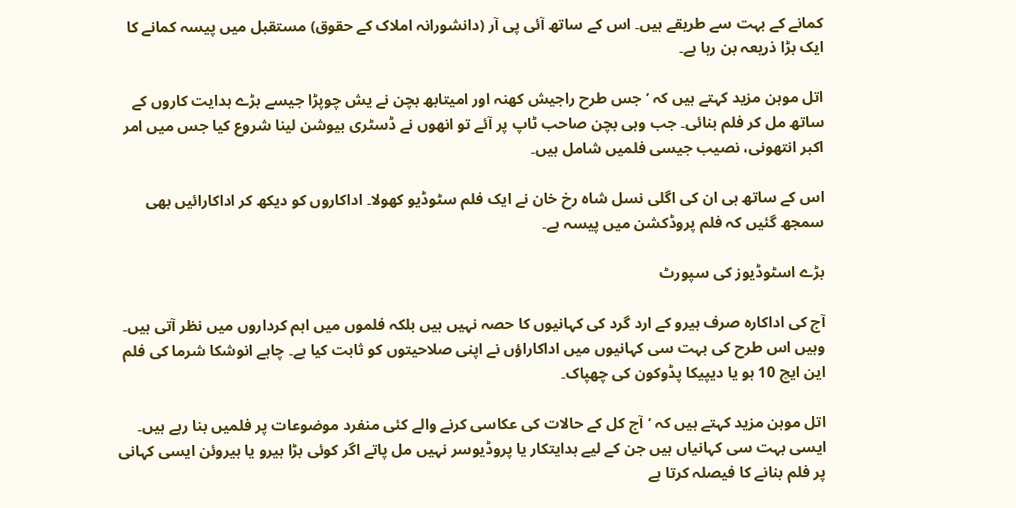کمانے کے بہت سے طریقے ہیں۔ اس کے ساتھ آئی پی آر (دانشورانہ املاک کے حقوق) مستقبل میں پیسہ کمانے کا ایک بڑا ذریعہ بن رہا ہے۔

اتل موہن مزید کہتے ہیں کہ ’جس طرح راجیش کھنہ اور امیتابھ بچن نے یش چوپڑا جیسے بڑے ہدایت کاروں کے ساتھ مل کر فلم بنائی۔ جب وہی بچن صاحب ٹاپ پر آئے تو انھوں نے ڈسٹری بیوشن لینا شروع کیا جس میں امر اکبر انتھونی، نصیب جیسی فلمیں شامل ہیں۔

اس کے ساتھ ہی ان کی اگلی نسل شاہ رخ خان نے ایک فلم سٹوڈیو کھولا۔ اداکاروں کو دیکھ کر اداکارائیں بھی سمجھ گئیں کہ فلم پروڈکشن میں پیسہ ہے۔

بڑے اسٹوڈیوز کی سپورٹ

آج کی اداکارہ صرف ہیرو کے ارد گرد کی کہانیوں کا حصہ نہیں ہیں بلکہ فلموں میں اہم کرداروں میں نظر آتی ہیں۔ وہیں اس طرح کی بہت سی کہانیوں میں اداکاراؤں نے اپنی صلاحیتوں کو ثابت کیا ہے۔ چاہے انوشکا شرما کی فلم این ایچ 10 ہو یا دیپیکا پڈوکون کی چھپاک۔

اتل موہن مزید کہتے ہیں کہ ’آج کل کے حالات کی عکاسی کرنے والے کئی منفرد موضوعات پر فلمیں بنا رہے ہیں۔ ایسی بہت سی کہانیاں ہیں جن کے لیے ہدایتکار یا پروڈیوسر نہیں مل پاتے اگر کوئی بڑا ہیرو یا ہیروئن ایسی کہانی پر فلم بنانے کا فیصلہ کرتا ہے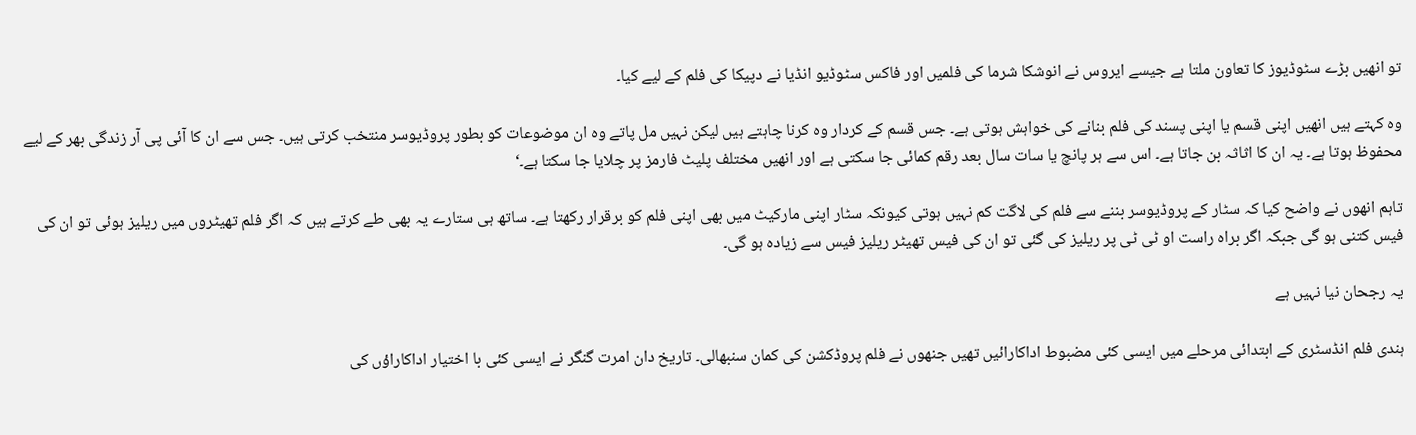تو انھیں بڑے سٹوڈیوز کا تعاون ملتا ہے جیسے ایروس نے انوشکا شرما کی فلمیں اور فاکس سٹوڈیو انڈیا نے دپیکا کی فلم کے لیے کیا۔

وہ کہتے ہیں انھیں اپنی قسم یا اپنی پسند کی فلم بنانے کی خواہش ہوتی ہے۔ جس قسم کے کردار وہ کرنا چاہتے ہیں لیکن نہیں مل پاتے وہ ان موضوعات کو بطور پروڈیوسر منتخب کرتی ہیں۔ جس سے ان کا آئی پی آر زندگی بھر کے لیے محفوظ ہوتا ہے۔ یہ ان کا اثاثہ بن جاتا ہے۔ اس سے ہر پانچ یا سات سال بعد رقم کمائی جا سکتی ہے اور انھیں مختلف پلیٹ فارمز پر چلایا جا سکتا ہے۔‘

تاہم انھوں نے واضح کیا کہ سٹار کے پروڈیوسر بننے سے فلم کی لاگت کم نہیں ہوتی کیونکہ سٹار اپنی مارکیٹ میں بھی اپنی فلم کو برقرار رکھتا ہے۔ ساتھ ہی ستارے یہ بھی طے کرتے ہیں کہ اگر فلم تھیٹروں میں ریلیز ہوئی تو ان کی فیس کتنی ہو گی جبکہ اگر براہ راست او ٹی ٹی پر ریلیز کی گئی تو ان کی فیس تھیٹر ریلیز فیس سے زیادہ ہو گی۔

یہ رجحان نیا نہیں ہے

ہندی فلم انڈسٹری کے ابتدائی مرحلے میں ایسی کئی مضبوط اداکارائیں تھیں جنھوں نے فلم پروڈکشن کی کمان سنبھالی۔ تاریخ دان امرت گنگر نے ایسی کئی با اختیار اداکاراؤں کی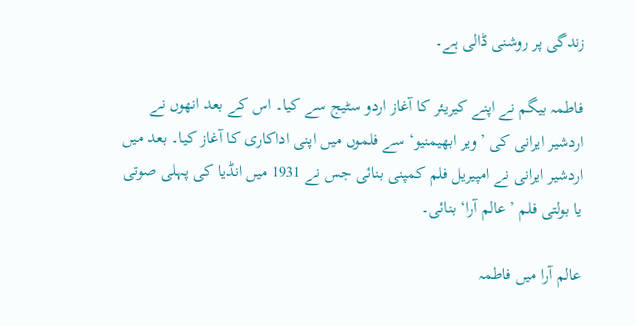زندگی پر روشنی ڈالی ہے۔

فاطمہ بیگم نے اپنے کیریئر کا آغاز اردو سٹیج سے کیا۔ اس کے بعد انھوں نے اردشیر ایرانی کی ’ویر ابھیمنیو‘ سے فلموں میں اپنی اداکاری کا آغاز کیا۔ بعد میں اردشیر ایرانی نے امپیریل فلم کمپنی بنائی جس نے 1931 میں انڈیا کی پہلی صوتی یا بولتی فلم ’عالم آرا‘ بنائی۔

عالم آرا میں فاطمہ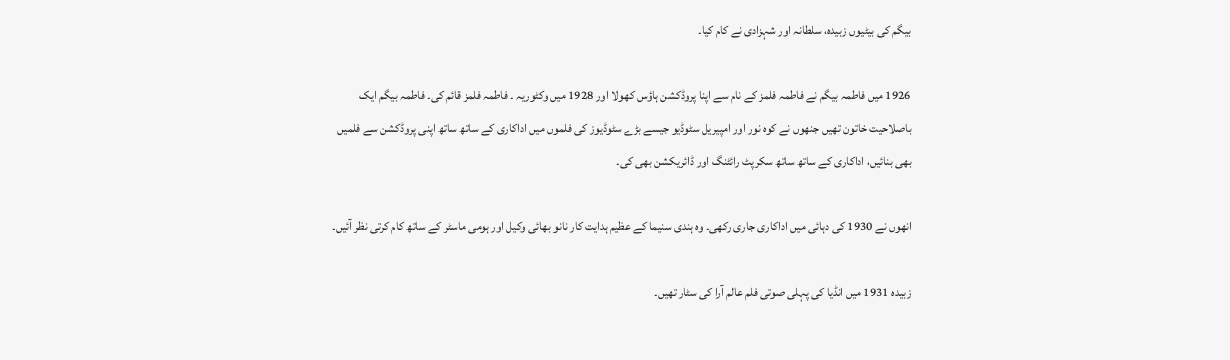بیگم کی بیٹیوں زبیدہ، سلطانہ اور شہزادی نے کام کیا۔

1926 میں فاطمہ بیگم نے فاطمہ فلمز کے نام سے اپنا پروڈکشن ہاؤس کھولا اور 1928 میں وکٹوریہ ۔ فاطمہ فلمز قائم کی۔ فاطمہ بیگم ایک باصلاحیت خاتون تھیں جنھوں نے کوہ نور اور امپیریل سٹوڈیو جیسے بڑے سٹوڈیوز کی فلموں میں اداکاری کے ساتھ ساتھ اپنی پروڈکشن سے فلمیں بھی بنائیں، اداکاری کے ساتھ ساتھ سکرپٹ رائٹنگ اور ڈائریکشن بھی کی۔

انھوں نے 1930 کی دہائی میں اداکاری جاری رکھی۔ وہ ہندی سنیما کے عظیم ہدایت کار نانو بھائی وکیل اور ہومی ماسٹر کے ساتھ کام کرتی نظر آئیں۔

زبیدہ 1931 میں انڈیا کی پہلی صوتی فلم عالم آرا کی سٹار تھیں۔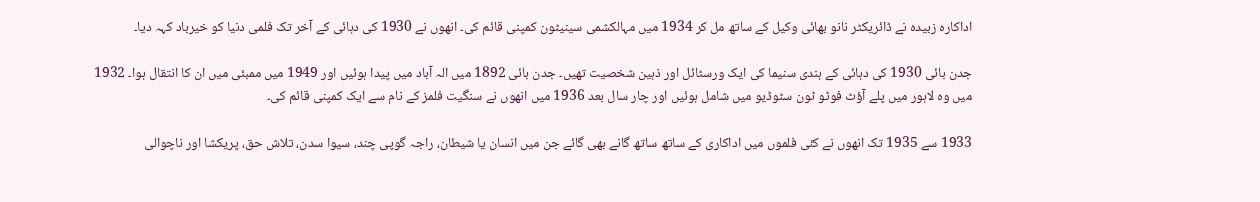اداکارہ زبیدہ نے ڈائریکٹر نانو بھائی وکیل کے ساتھ مل کر 1934 میں مہالکشمی سینیٹون کمپنی قائم کی۔ انھوں نے 1930 کی دہائی کے آخر تک فلمی دنیا کو خیرباد کہہ دیا۔

جدن بائی 1930 کی دہائی کے ہندی سنیما کی ایک ورسٹائل اور ذہین شخصیت تھیں۔ جدن بائی 1892 میں الہ آباد میں پیدا ہوئیں اور 1949 میں ممبئی میں ان کا انتقال ہوا۔ 1932 میں وہ لاہور میں پلے آؤٹ فوٹو ٹون سٹوڈیو میں شامل ہوئیں اور چار سال بعد 1936 میں انھوں نے سنگیت فلمز کے نام سے ایک کمپنی قائم کی۔

1933 سے 1935 تک انھوں نے کئی فلموں میں اداکاری کے ساتھ ساتھ گانے بھی گائے جن میں انسان یا شیطان، راجہ گوپی چند، سیوا سدن، تلاش حق، پریکشا اور ناچوالی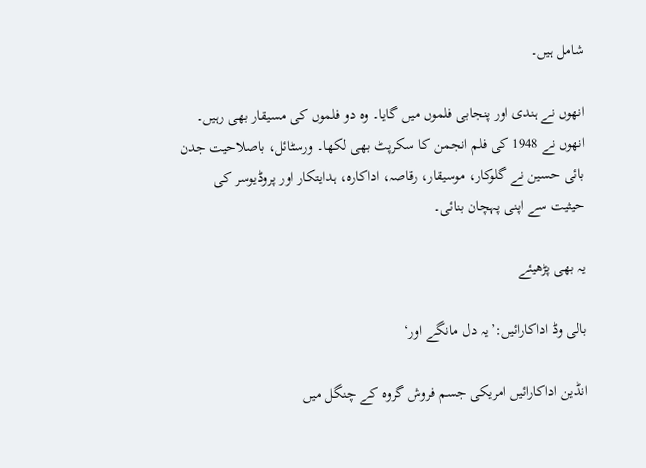شامل ہیں۔

انھوں نے ہندی اور پنجابی فلموں میں گایا۔ وہ دو فلموں کی مسیقار بھی رہیں۔ انھوں نے 1948 کی فلم انجمن کا سکرپٹ بھی لکھا۔ ورسٹائل، باصلاحیت جدن بائی حسین نے گلوکار، موسیقار، رقاصہ، اداکارہ، ہدایتکار اور پروڈیوسر کی حیثیت سے اپنی پہچان بنائی۔

یہ بھی پڑھیئے

بالی وڈ اداکارائیں:’یہ دل مانگے اور‘

انڈین اداکارائیں امریکی جسم فروش گروہ کے چنگل میں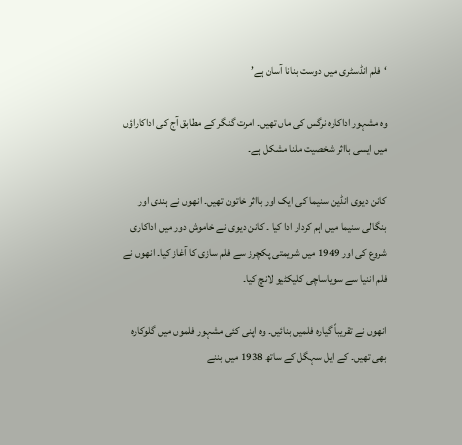‘فلم انڈسٹری میں دوست بنانا آسان ہے’

وہ مشہور اداکارہ نرگس کی ماں تھیں۔ امرت گنگر کے مطابق آج کی اداکاراؤں میں ایسی بااثر شخصیت ملنا مشکل ہے۔

کانن دیوی انڈین سنیما کی ایک اور بااثر خاتون تھیں۔ انھوں نے ہندی اور بنگالی سنیما میں اہم کردار ادا کیا ۔ کانن دیوی نے خاموش دور میں اداکاری شروع کی اور 1949 میں شریمتی پکچرز سے فلم سازی کا آغاز کیا۔ انھوں نے فلم اننیا سے سویاساچی کلیکٹیو لانچ کیا۔

انھوں نے تقریباً گیارہ فلمیں بنائیں۔ وہ اپنی کئی مشہور فلموں میں گلوکارہ بھی تھیں۔ کے ایل سہگل کے ساتھ 1938 میں بننے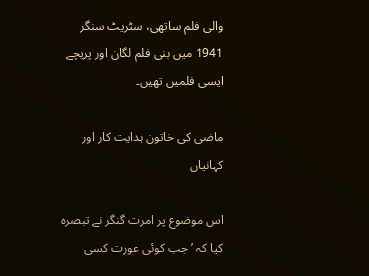والی فلم ساتھی، سٹریٹ سنگر 1941 میں بنی فلم لگان اور پریچے ایسی فلمیں تھیں۔

ماضی کی خاتون ہدایت کار اور کہانیاں

اس موضوع پر امرت گنگر نے تبصرہ کیا کہ ’جب کوئی عورت کسی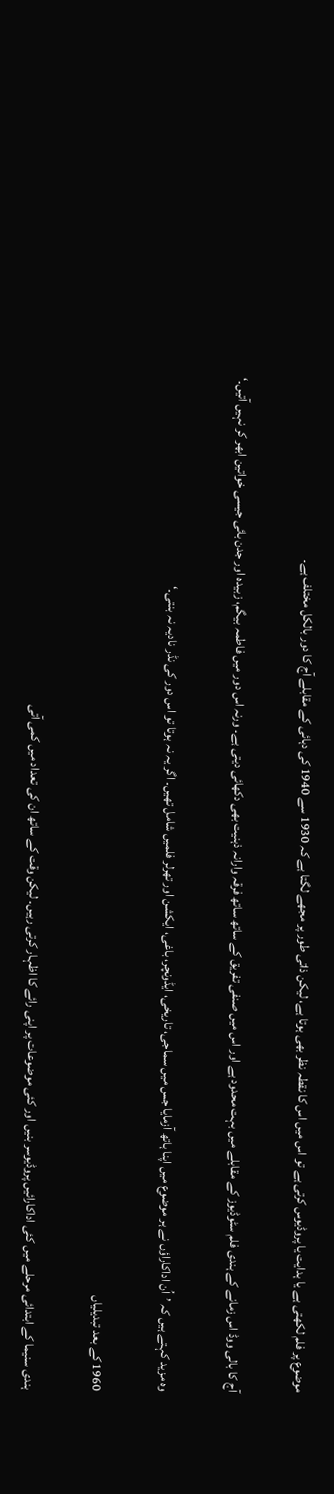موضوع پر فلم لکھتی ہے یا ہدایت یا پروڈیوس کرتی ہے تو اس میں اس کا نقطہ نظر بھی ہوتا ہے، لیکن ذاتی طور پر مجھے لگتا ہے کہ 1930 سے 1940 کی دہائی کے مقابلے آج کا دور بالکل مختلف ہے۔

آج کا بالی ووڈ اس زمانے کے ہندی فلم سٹوڈیوز کے مقابلے میں بہت محدود ہے اور اس میں صنفی تفریق کے ساتھ ساتھ فرقہ وارانہ ذہنیت بھی دکھائی دیتی ہے۔ ورنہ اس دور میں فاطمہ بیگم، زبیدہ اور جدن بائی جیسی خواتین ابھر کر نہیں آتیں۔‘

وہ مزید کہتے ہیں کہ ’اُن اداکاراؤں نے ہر موضوع میں اپنا ہاتھ آزمایا جس میں سماجی، تاریخی، ایڈونچر، باغی، ایکشن اور تھرلر فلمیں شامل تھیں۔ اگر یہ نہ ہوتا تو اس دور کی نڈر نادیہ نہ بنتی۔‘

1960 کے بعد تبدیلیاں

ہندی سنیما کے ابتدائی مرحلے میں کئی اداکارائیں پروڈیوسر بنیں اور کئی موضوعات پر اپنی رائے کا اظہار کرتی رہیں۔ لیکن وقت کے ساتھ ان کی تعداد میں کمی آتی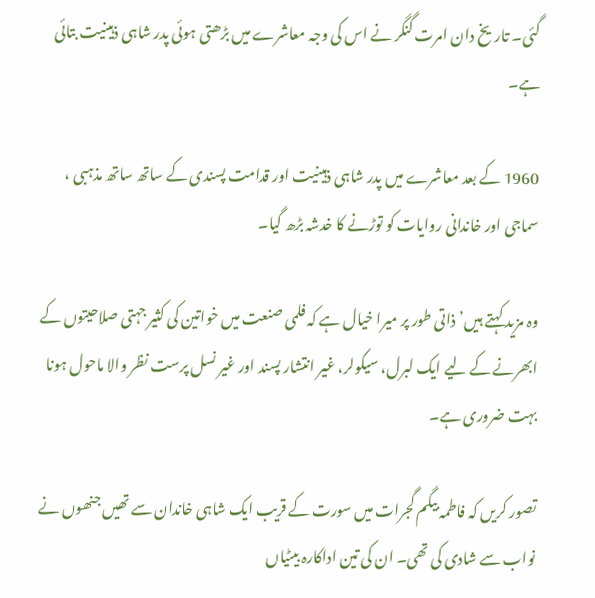گئی۔ تاریخ دان امرت گنگر نے اس کی وجہ معاشرے میں بڑھتی ہوئی پدر شاہی ذہینیت بتائی ہے۔

1960 کے بعد معاشرے میں پدر شاہی ذہینیت اور قدامت پسندی کے ساتھ ساتھ مذہبی ، سماجی اور خاندانی روایات کو توڑنے کا خدشہ بڑھ گیا۔

وہ مزید کہتے ہیں’ذاتی طور پر میرا خیال ہے کہ فلمی صنعت میں خواتین کی کثیر جہتی صلاحیتوں کے ابھرنے کے لیے ایک لبرل، سیکولر، غیر انتشار پسند اور غیر نسل پرست نظر والا ماحول ہونا بہت ضروری ہے۔

تصور کریں کہ فاطمہ بیگم گجرات میں سورت کے قریب ایک شاہی خاندان سے تھیں جنھوں نے نواب سے شادی کی تھی۔ ان کی تین اداکارہ بیٹیاں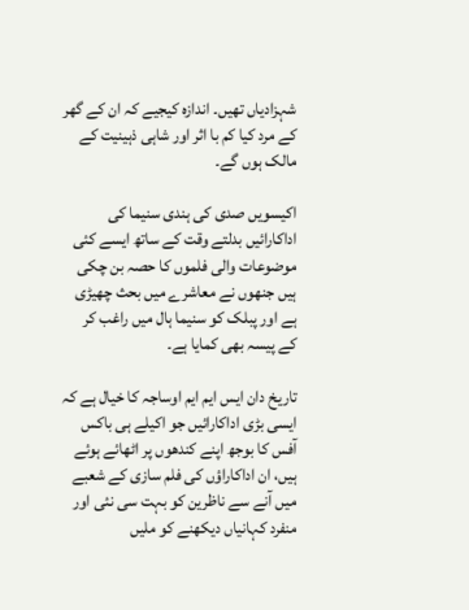شہزادیاں تھیں۔ اندازہ کیجیے کہ ان کے گھر کے مرد کیا کم با اثر اور شاہی ذہینیت کے مالک ہوں گے۔

اکیسویں صدی کی ہندی سنیما کی اداکارائیں بدلتے وقت کے ساتھ ایسے کئی موضوعات والی فلموں کا حصہ بن چکی ہیں جنھوں نے معاشرے میں بحث چھیڑی ہے اور پبلک کو سنیما ہال میں راغب کر کے پیسہ بھی کمایا ہے۔

تاریخ دان ایس ایم ایم اوساجہ کا خیال ہے کہ ایسی بڑی اداکارائیں جو اکیلے ہی باکس آفس کا بوجھ اپنے کندھوں پر اٹھائے ہوئے ہیں، ان اداکاراؤں کی فلم سازی کے شعبے میں آنے سے ناظرین کو بہت سی نئی اور منفرد کہانیاں دیکھنے کو ملیں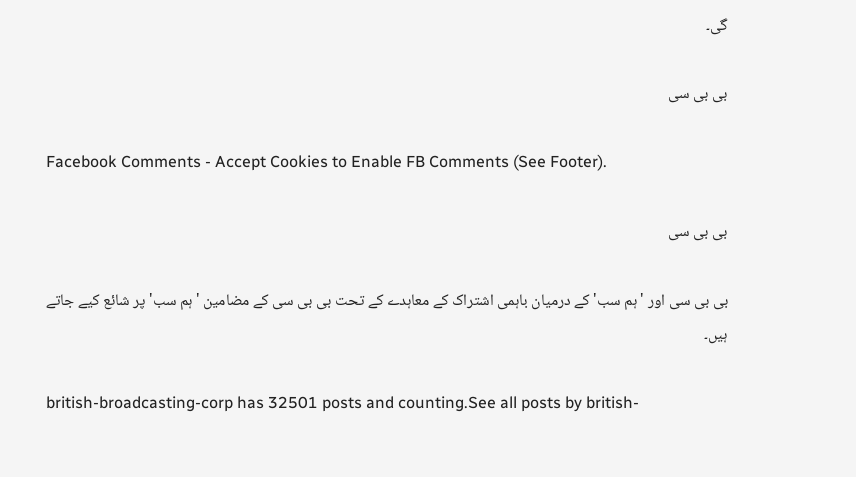گی۔

بی بی سی

Facebook Comments - Accept Cookies to Enable FB Comments (See Footer).

بی بی سی

بی بی سی اور 'ہم سب' کے درمیان باہمی اشتراک کے معاہدے کے تحت بی بی سی کے مضامین 'ہم سب' پر شائع کیے جاتے ہیں۔

british-broadcasting-corp has 32501 posts and counting.See all posts by british-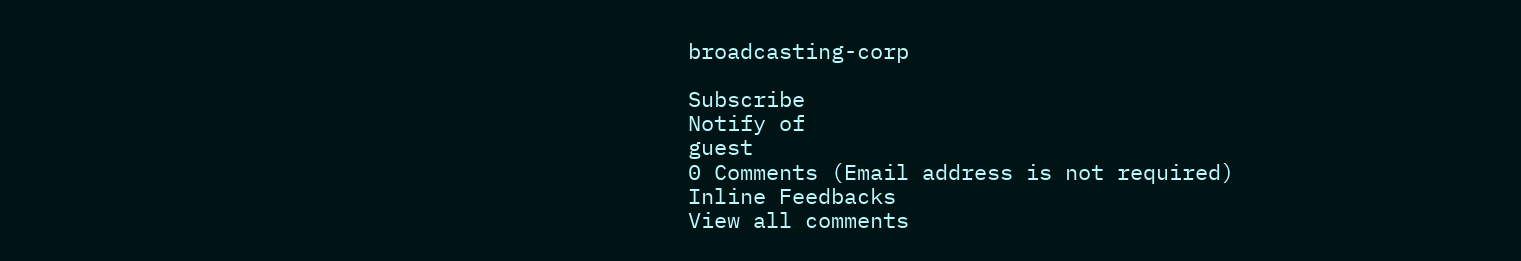broadcasting-corp

Subscribe
Notify of
guest
0 Comments (Email address is not required)
Inline Feedbacks
View all comments